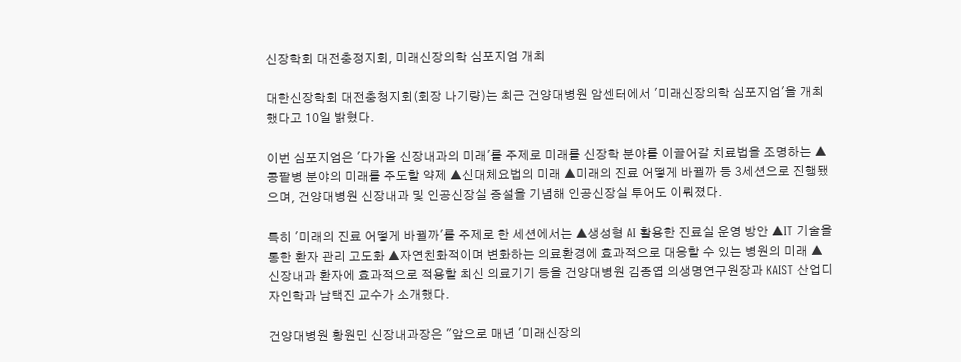신장학회 대전충정지회, 미래신장의학 심포지엄 개최

대한신장학회 대전충청지회(회장 나기량)는 최근 건양대병원 암센터에서 '미래신장의학 심포지엄'을 개최했다고 10일 밝혔다.

이번 심포지엄은 '다가올 신장내과의 미래'를 주제로 미래를 신장학 분야를 이끌어갈 치료법을 조명하는 ▲콩팥병 분야의 미래를 주도할 약제 ▲신대체요법의 미래 ▲미래의 진료 어떻게 바뀔까 등 3세션으로 진행됐으며, 건양대병원 신장내과 및 인공신장실 증설을 기념해 인공신장실 투어도 이뤄졌다.

특히 '미래의 진료 어떻게 바뀔까'를 주제로 한 세션에서는 ▲생성형 AI 활용한 진료실 운영 방안 ▲IT 기술을 통한 환자 관리 고도화 ▲자연친화적이며 변화하는 의료환경에 효과적으로 대응할 수 있는 병원의 미래 ▲신장내과 환자에 효과적으로 적용할 최신 의료기기 등을 건양대병원 김종엽 의생명연구원장과 KAIST 산업디자인학과 남택진 교수가 소개했다.

건양대병원 황원민 신장내과장은 "앞으로 매년 '미래신장의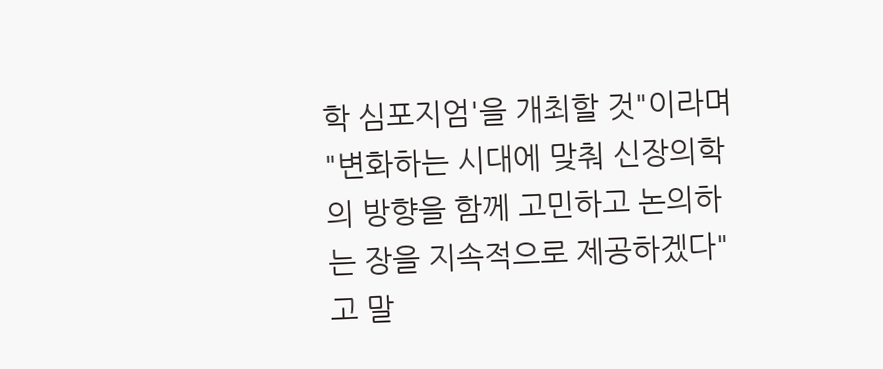학 심포지엄'을 개최할 것"이라며 "변화하는 시대에 맞춰 신장의학의 방향을 함께 고민하고 논의하는 장을 지속적으로 제공하겠다"고 말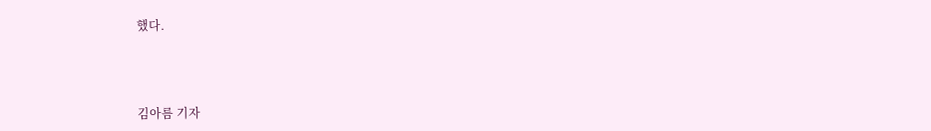했다.



김아름 기자